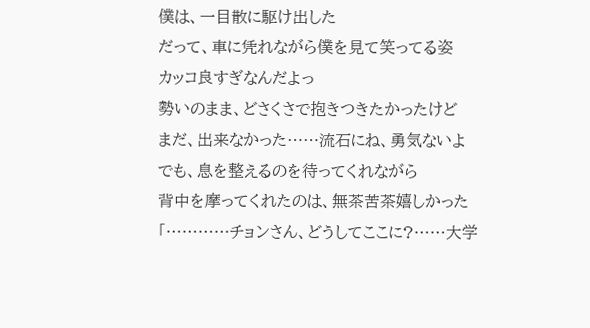僕は、一目散に駆け出した
だって、車に凭れながら僕を見て笑ってる姿
カッコ良すぎなんだよっ
勢いのまま、どさくさで抱きつきたかったけど
まだ、出来なかった……流石にね、勇気ないよ
でも、息を整えるのを待ってくれながら
背中を摩ってくれたのは、無茶苦茶嬉しかった
「…………チョンさん、どうしてここに?……大学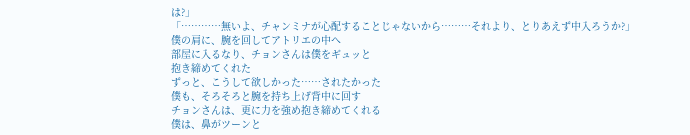は?」
「…………無いよ、チャンミナが心配することじゃないから………それより、とりあえず中入ろうか?」
僕の肩に、腕を回してアトリエの中へ
部屋に入るなり、チョンさんは僕をギュッと
抱き締めてくれた
ずっと、こうして欲しかった……されたかった
僕も、そろそろと腕を持ち上げ背中に回す
チョンさんは、更に力を強め抱き締めてくれる
僕は、鼻がツーンと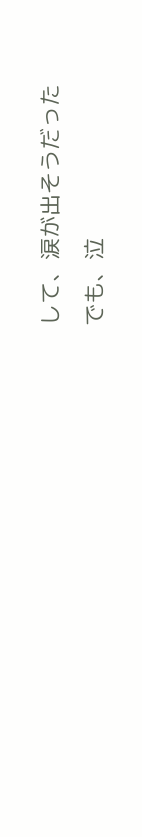して、涙が出そうだった
でも、泣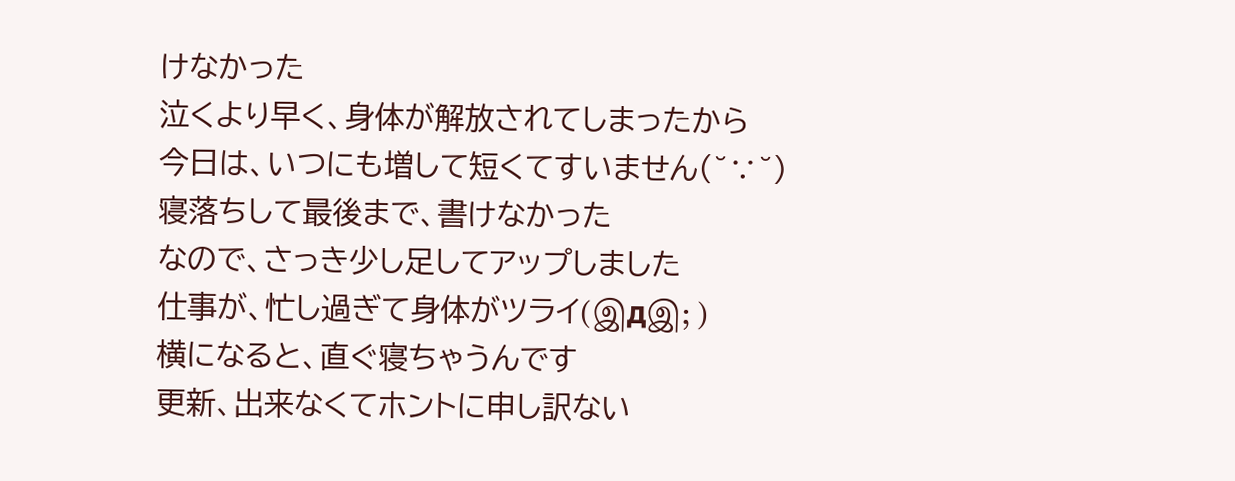けなかった
泣くより早く、身体が解放されてしまったから
今日は、いつにも増して短くてすいません(˘∵˘)
寝落ちして最後まで、書けなかった
なので、さっき少し足してアップしました
仕事が、忙し過ぎて身体がツライ(இдஇ; )
横になると、直ぐ寝ちゃうんです
更新、出来なくてホントに申し訳ない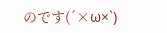のです(´×ω×`)